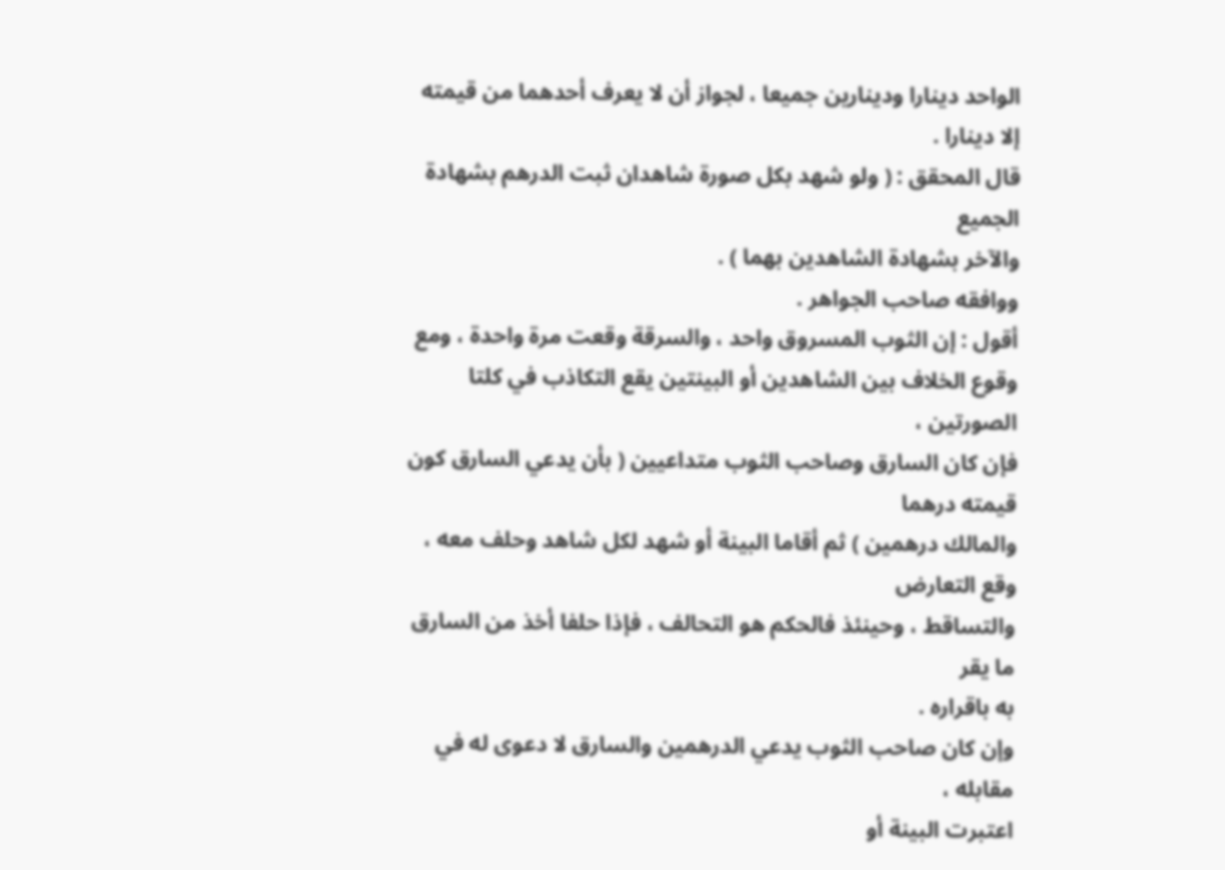الواحد دينارا ودينارين جميعا ، لجواز أن لا يعرف أحدهما من قيمته إلا دينارا .
قال المحقق : ( ولو شهد بكل صورة شاهدان ثبت الدرهم بشهادة الجميع
والآخر بشهادة الشاهدين بهما ) .
ووافقه صاحب الجواهر .
أقول : إن الثوب المسروق واحد ، والسرقة وقعت مرة واحدة ، ومع
وقوع الخلاف بين الشاهدين أو البينتين يقع التكاذب في كلتا الصورتين ،
فإن كان السارق وصاحب الثوب متداعيين ( بأن يدعي السارق كون قيمته درهما
والمالك درهمين ) ثم أقاما البينة أو شهد لكل شاهد وحلف معه ، وقع التعارض
والتساقط ، وحينئذ فالحكم هو التحالف ، فإذا حلفا أخذ من السارق ما يقر
به باقراره .
وإن كان صاحب الثوب يدعي الدرهمين والسارق لا دعوى له في مقابله ،
اعتبرت البينة أو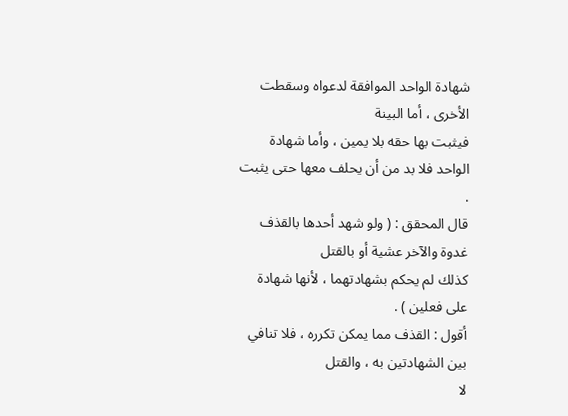شهادة الواحد الموافقة لدعواه وسقطت الأخرى ، أما البينة
فيثبت بها حقه بلا يمين ، وأما شهادة الواحد فلا بد من أن يحلف معها حتى يثبت .
قال المحقق : ( ولو شهد أحدها بالقذف غدوة والآخر عشية أو بالقتل
كذلك لم يحكم بشهادتهما ، لأنها شهادة على فعلين ) .
أقول : القذف مما يمكن تكرره ، فلا تنافي بين الشهادتين به ، والقتل
لا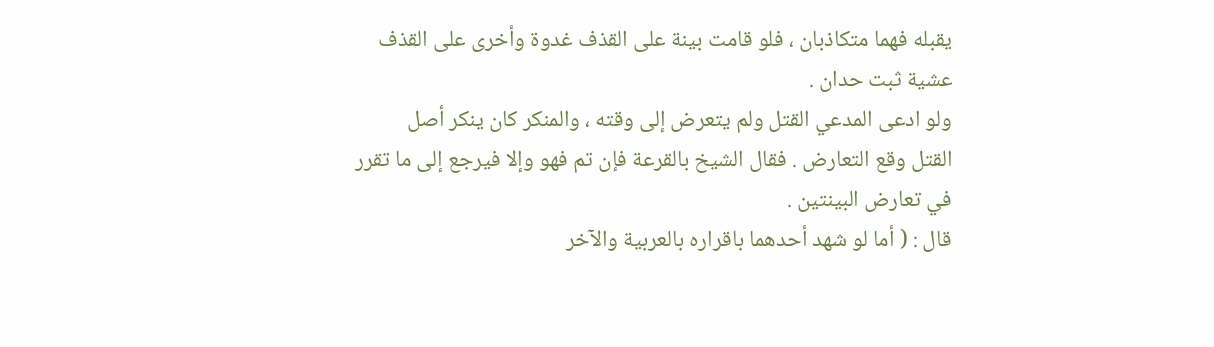يقبله فهما متكاذبان ، فلو قامت بينة على القذف غدوة وأخرى على القذف
عشية ثبت حدان .
ولو ادعى المدعي القتل ولم يتعرض إلى وقته ، والمنكر كان ينكر أصل
القتل وقع التعارض . فقال الشيخ بالقرعة فإن تم فهو وإلا فيرجع إلى ما تقرر
في تعارض البينتين .
قال : ( أما لو شهد أحدهما باقراره بالعربية والآخر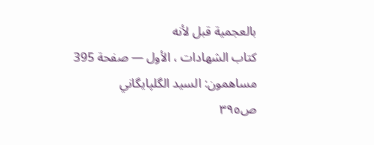بالعجمية قبل لأنه
كتاب الشهادات ، الأول — صفحة 395
مساهمون: السيد الگلپايگاني
ص٣٩٥